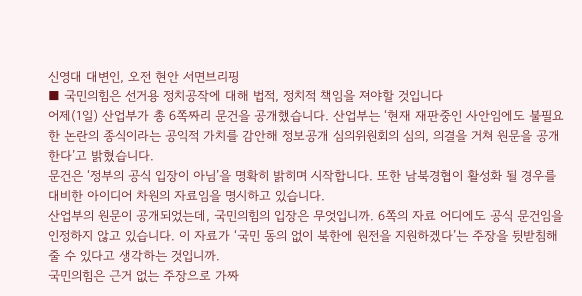신영대 대변인, 오전 현안 서면브리핑
■ 국민의힘은 선거용 정치공작에 대해 법적, 정치적 책임을 져야할 것입니다
어제(1일) 산업부가 총 6쪽짜리 문건을 공개했습니다. 산업부는 ‘현재 재판중인 사안임에도 불필요한 논란의 종식이라는 공익적 가치를 감안해 정보공개 심의위원회의 심의, 의결을 거쳐 원문을 공개한다’고 밝혔습니다.
문건은 ‘정부의 공식 입장이 아님’을 명확히 밝히며 시작합니다. 또한 남북경협이 활성화 될 경우를 대비한 아이디어 차원의 자료임을 명시하고 있습니다.
산업부의 원문이 공개되었는데, 국민의힘의 입장은 무엇입니까. 6쪽의 자료 어디에도 공식 문건임을 인정하지 않고 있습니다. 이 자료가 ‘국민 동의 없이 북한에 원전을 지원하겠다’는 주장을 뒷받침해 줄 수 있다고 생각하는 것입니까.
국민의힘은 근거 없는 주장으로 가짜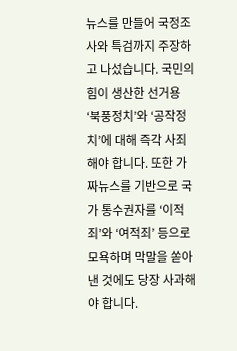뉴스를 만들어 국정조사와 특검까지 주장하고 나섰습니다. 국민의힘이 생산한 선거용 ‘북풍정치’와 ‘공작정치’에 대해 즉각 사죄해야 합니다. 또한 가짜뉴스를 기반으로 국가 통수권자를 ‘이적죄’와 ‘여적죄’ 등으로 모욕하며 막말을 쏟아낸 것에도 당장 사과해야 합니다.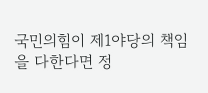국민의힘이 제1야당의 책임을 다한다면 정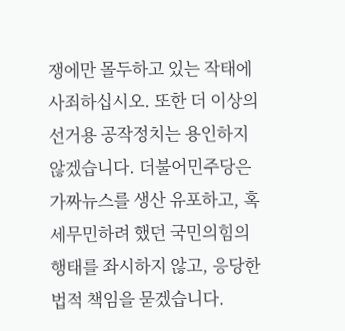쟁에만 몰두하고 있는 작태에 사죄하십시오. 또한 더 이상의 선거용 공작정치는 용인하지 않겠습니다. 더불어민주당은 가짜뉴스를 생산 유포하고, 혹세무민하려 했던 국민의힘의 행태를 좌시하지 않고, 응당한 법적 책임을 묻겠습니다.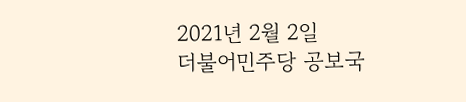2021년 2월 2일
더불어민주당 공보국